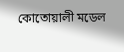কোতোয়ালী মডেল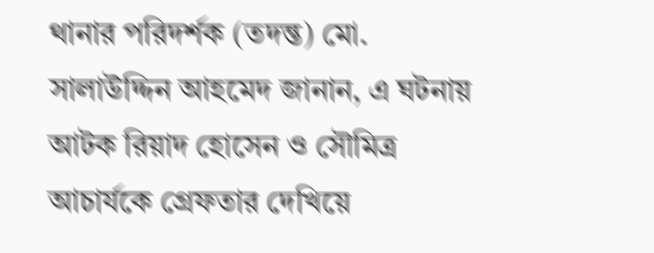থানার পরিদর্শক (তদন্ত) মো. সালাউদ্দিন আহমেদ জানান, এ ঘটনায় আটক রিয়াদ হোসেন ও সৌমিত্র আচার্যকে গ্রেফতার দেখিয়ে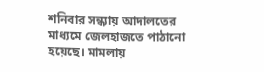শনিবার সন্ধ্যায় আদালতের মাধ্যমে জেলহাজতে পাঠানো হয়েছে। মামলায়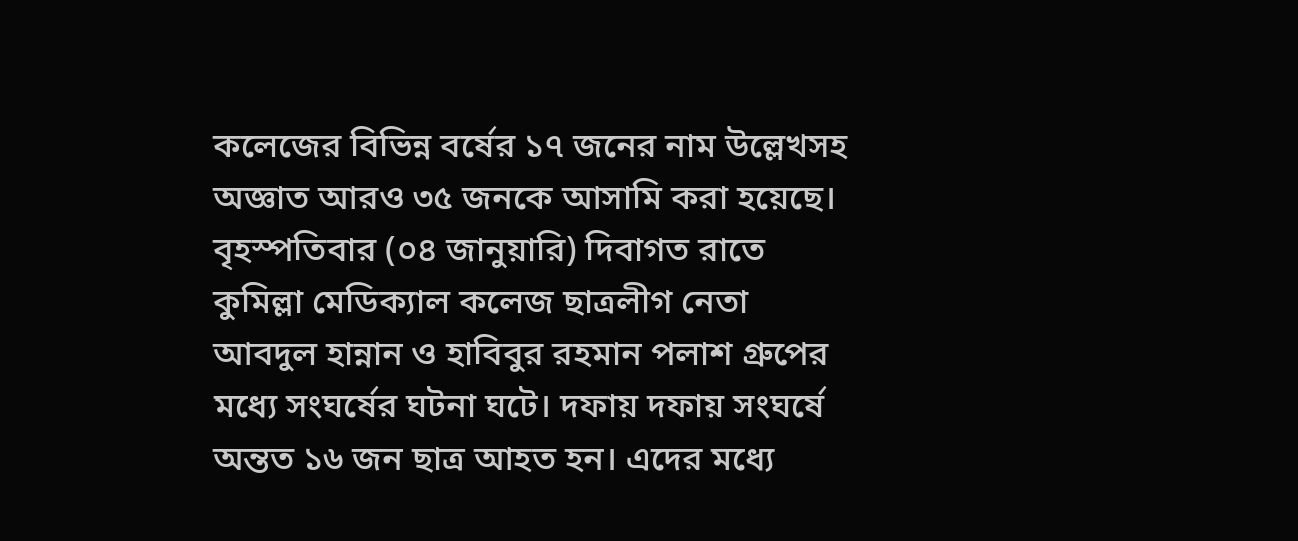কলেজের বিভিন্ন বর্ষের ১৭ জনের নাম উল্লেখসহ অজ্ঞাত আরও ৩৫ জনকে আসামি করা হয়েছে।
বৃহস্পতিবার (০৪ জানুয়ারি) দিবাগত রাতে কুমিল্লা মেডিক্যাল কলেজ ছাত্রলীগ নেতা আবদুল হান্নান ও হাবিবুর রহমান পলাশ গ্রুপের মধ্যে সংঘর্ষের ঘটনা ঘটে। দফায় দফায় সংঘর্ষে অন্তত ১৬ জন ছাত্র আহত হন। এদের মধ্যে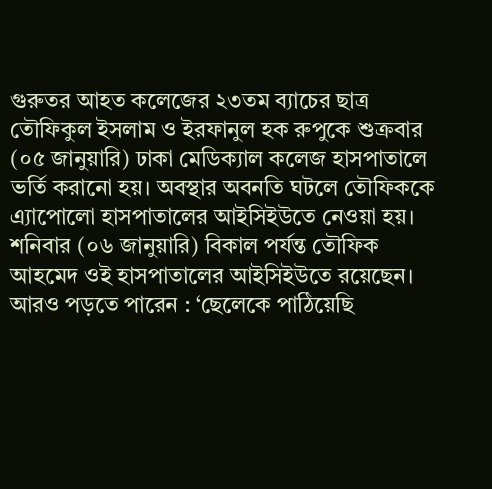গুরুতর আহত কলেজের ২৩তম ব্যাচের ছাত্র তৌফিকুল ইসলাম ও ইরফানুল হক রুপুকে শুক্রবার (০৫ জানুয়ারি) ঢাকা মেডিক্যাল কলেজ হাসপাতালে ভর্তি করানো হয়। অবস্থার অবনতি ঘটলে তৌফিককে এ্যাপোলো হাসপাতালের আইসিইউতে নেওয়া হয়। শনিবার (০৬ জানুয়ারি) বিকাল পর্যন্ত তৌফিক আহমেদ ওই হাসপাতালের আইসিইউতে রয়েছেন।
আরও পড়তে পারেন : ‘ছেলেকে পাঠিয়েছি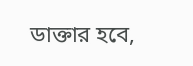ডাক্তার হবে,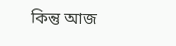কিন্তু আজ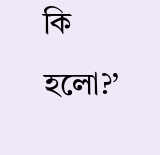কি হলো?’